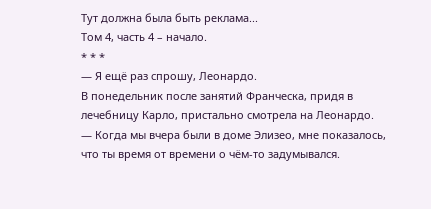Тут должна была быть реклама...
Том 4, часть 4 – начало.
* * *
— Я ещё раз спрошу, Леонардо.
В понедельник после занятий Франческа, придя в лечебницу Карло, пристально смотрела на Леонардо.
— Когда мы вчера были в доме Элизео, мне показалось, что ты время от времени о чём-то задумывался.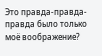Это правда-правда-правда было только моё воображение?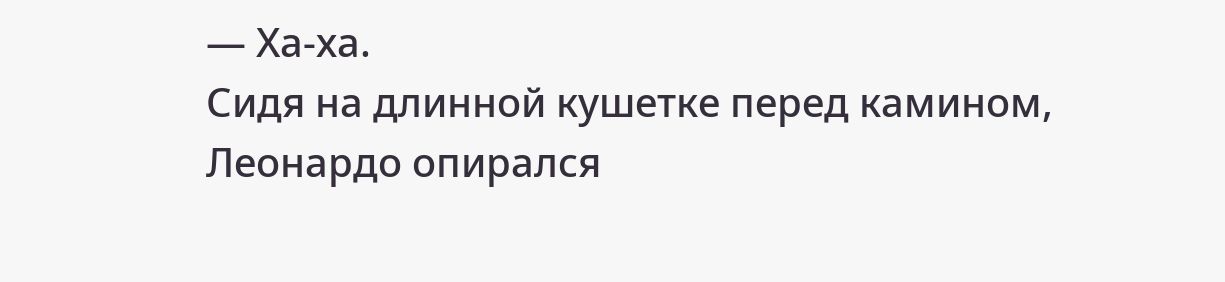— Ха-ха.
Сидя на длинной кушетке перед камином, Леонардо опирался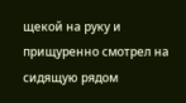щекой на руку и прищуренно смотрел на сидящую рядом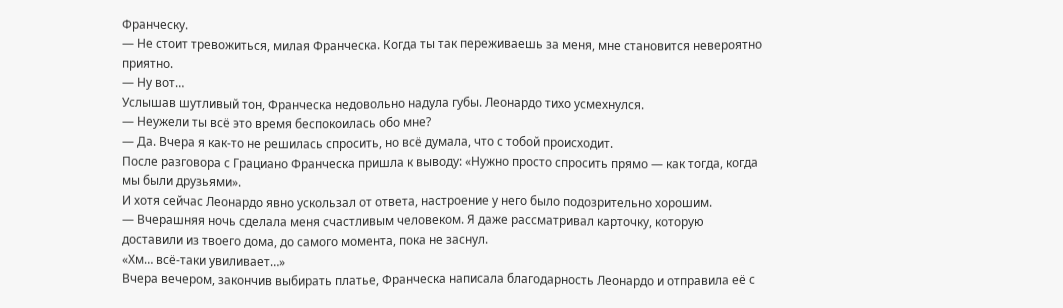Франческу.
— Не стоит тревожиться, милая Франческа. Когда ты так переживаешь за меня, мне становится невероятно приятно.
— Ну вот…
Услышав шутливый тон, Франческа недовольно надула губы. Леонардо тихо усмехнулся.
— Неужели ты всё это время беспокоилась обо мне?
— Да. Вчера я как-то не решилась спросить, но всё думала, что с тобой происходит.
После разговора с Грациано Франческа пришла к выводу: «Нужно просто спросить прямо — как тогда, когда мы были друзьями».
И хотя сейчас Леонардо явно ускользал от ответа, настроение у него было подозрительно хорошим.
— Вчерашняя ночь сделала меня счастливым человеком. Я даже рассматривал карточку, которую доставили из твоего дома, до самого момента, пока не заснул.
«Хм… всё-таки увиливает…»
Вчера вечером, закончив выбирать платье, Франческа написала благодарность Леонардо и отправила её с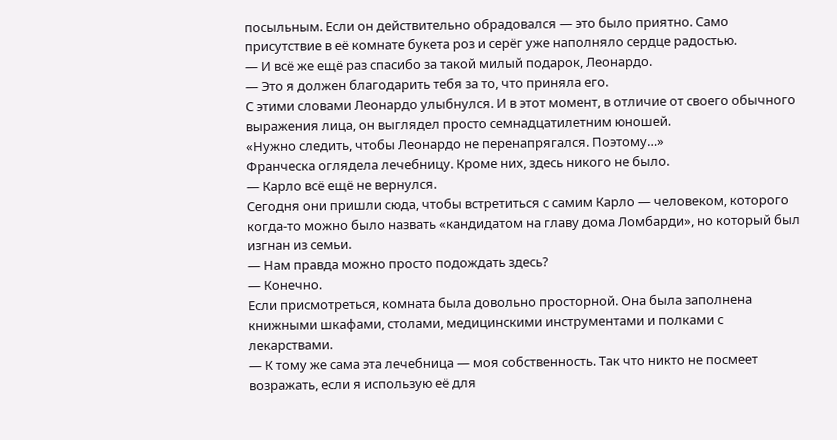посыльным. Если он действительно обрадовался — это было приятно. Само присутствие в её комнате букета роз и серёг уже наполняло сердце радостью.
— И всё же ещё раз спасибо за такой милый подарок, Леонардо.
— Это я должен благодарить тебя за то, что приняла его.
С этими словами Леонардо улыбнулся. И в этот момент, в отличие от своего обычного выражения лица, он выглядел просто семнадцатилетним юношей.
«Нужно следить, чтобы Леонардо не перенапрягался. Поэтому…»
Франческа оглядела лечебницу. Кроме них, здесь никого не было.
— Карло всё ещё не вернулся.
Сегодня они пришли сюда, чтобы встретиться с самим Карло — человеком, которого когда-то можно было назвать «кандидатом на главу дома Ломбарди», но который был изгнан из семьи.
— Нам правда можно просто подождать здесь?
— Конечно.
Если присмотреться, комната была довольно просторной. Она была заполнена книжными шкафами, столами, медицинскими инструментами и полками с лекарствами.
— К тому же сама эта лечебница — моя собственность. Так что никто не посмеет возражать, если я использую её для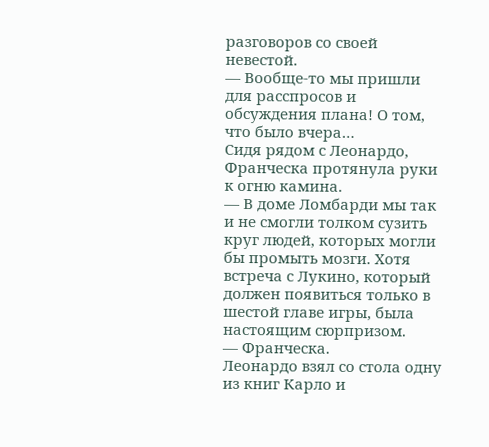разговоров со своей невестой.
— Вообще-то мы пришли для расспросов и обсуждения плана! О том, что было вчера…
Сидя рядом с Леонардо, Франческа протянула руки к огню камина.
— В доме Ломбарди мы так и не смогли толком сузить круг людей, которых могли бы промыть мозги. Хотя встреча с Лукино, который должен появиться только в шестой главе игры, была настоящим сюрпризом.
— Франческа.
Леонардо взял со стола одну из книг Карло и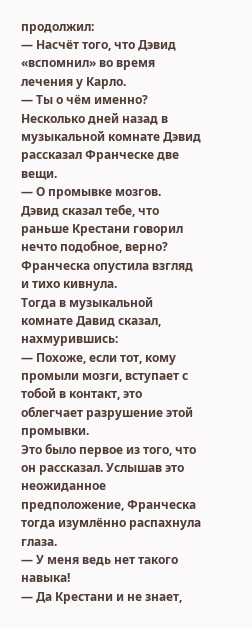продолжил:
— Насчёт того, что Дэвид «вспомнил» во время лечения у Карло.
— Ты о чём именно?
Несколько дней назад в музыкальной комнате Дэвид рассказал Франческе две вещи.
— О промывке мозгов. Дэвид сказал тебе, что раньше Крестани говорил нечто подобное, верно?
Франческа опустила взгляд и тихо кивнула.
Тогда в музыкальной комнате Давид сказал, нахмурившись:
— Похоже, если тот, кому промыли мозги, вступает с тобой в контакт, это облегчает разрушение этой промывки.
Это было первое из того, что он рассказал. Услышав это неожиданное предположение, Франческа тогда изумлённо распахнула глаза.
— У меня ведь нет такого навыка!
— Да Крестани и не знает,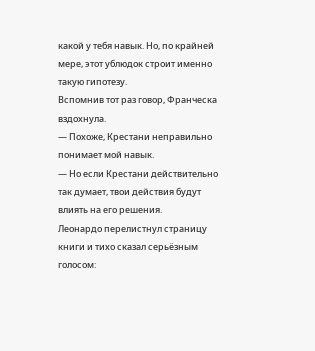какой у тебя навык. Но, по крайней мере, этот ублюдок строит именно такую гипотезу.
Вспомнив тот раз говор, Франческа вздохнула.
— Похоже, Крестани неправильно понимает мой навык.
— Но если Крестани действительно так думает, твои действия будут влиять на его решения.
Леонардо перелистнул страницу книги и тихо сказал серьёзным голосом: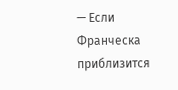— Если Франческа приблизится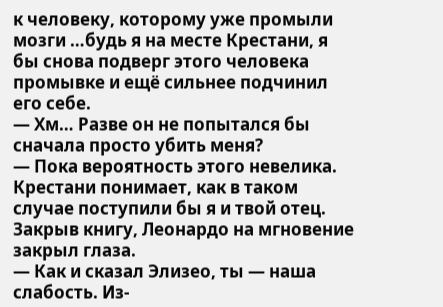к человеку, которому уже промыли мозги …будь я на месте Крестани, я бы снова подверг этого человека промывке и ещё сильнее подчинил его себе.
— Хм… Разве он не попытался бы сначала просто убить меня?
— Пока вероятность этого невелика. Крестани понимает, как в таком случае поступили бы я и твой отец.
Закрыв книгу, Леонардо на мгновение закрыл глаза.
— Как и сказал Элизео, ты — наша слабость. Из-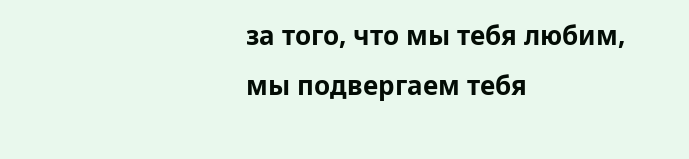за того, что мы тебя любим, мы подвергаем тебя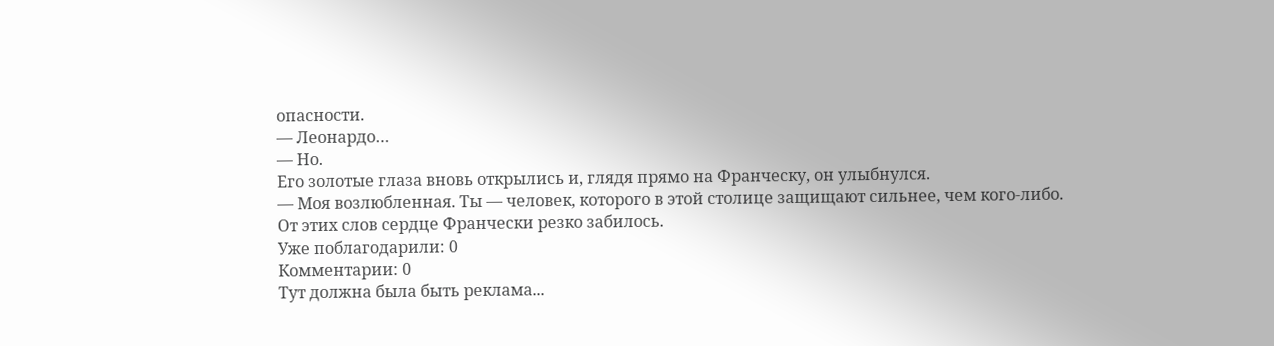опасности.
— Леонардо…
— Но.
Его золотые глаза вновь открылись и, глядя прямо на Франческу, он улыбнулся.
— Моя возлюбленная. Ты — человек, которого в этой столице защищают сильнее, чем кого-либо.
От этих слов сердце Франчески резко забилось.
Уже поблагодарили: 0
Комментарии: 0
Тут должна была быть реклама...